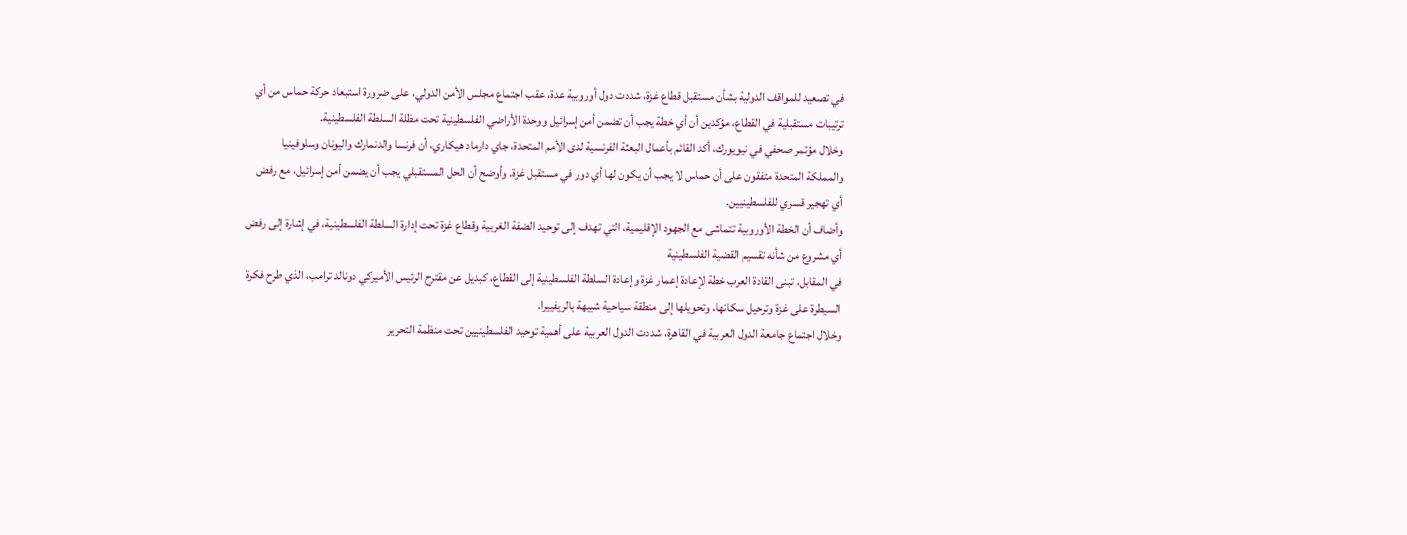في تصعيد للمواقف الدولية بشأن مستقبل قطاع غزة، شددت دول أوروبية عدة، عقب اجتماع مجلس الأمن الدولي، على ضرورة استبعاد حركة حماس من أي ترتيبات مستقبلية في القطاع، مؤكدين أن أي خطة يجب أن تضمن أمن إسرائيل ووحدة الأراضي الفلسطينية تحت مظلة السلطة الفلسطينية.
وخلال مؤتمر صحفي في نيويورك، أكد القائم بأعمال البعثة الفرنسية لدى الأمم المتحدة، جاي دارماد هيكاري، أن فرنسا والدنمارك واليونان وسلوفينيا والمملكة المتحدة متفقون على أن حماس لا يجب أن يكون لها أي دور في مستقبل غزة. وأوضح أن الحل المستقبلي يجب أن يضمن أمن إسرائيل، مع رفض أي تهجير قسري للفلسطينيين.
وأضاف أن الخطة الأوروبية تتماشى مع الجهود الإقليمية، التي تهدف إلى توحيد الضفة الغربية وقطاع غزة تحت إدارة السلطة الفلسطينية، في إشارة إلى رفض أي مشروع من شأنه تقسيم القضية الفلسطينية
في المقابل، تبنى القادة العرب خطة لإعادة إعمار غزة وإعادة السلطة الفلسطينية إلى القطاع، كبديل عن مقترح الرئيس الأميركي دونالد ترامب، الذي طرح فكرة السيطرة على غزة وترحيل سكانها، وتحويلها إلى منطقة سياحية شبيهة بالريفييرا.
وخلال اجتماع جامعة الدول العربية في القاهرة، شددت الدول العربية على أهمية توحيد الفلسطينيين تحت منظمة التحرير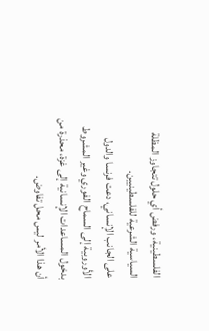الفلسطينية، ورفض أي حلول تتجاوز المظلة السياسية الشرعية للفلسطينيين.
على الجانب الإنساني، دعت فرنسا والدول الأوروبية إلى السماح الفوري وغير المشروط بدخول المساعدات الإنسانية إلى غزة، محذرة من أن هذا الأمر ليس محل تفاوض.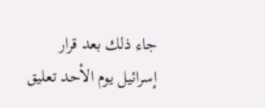جاء ذلك بعد قرار إسرائيل يوم الأحد تعليق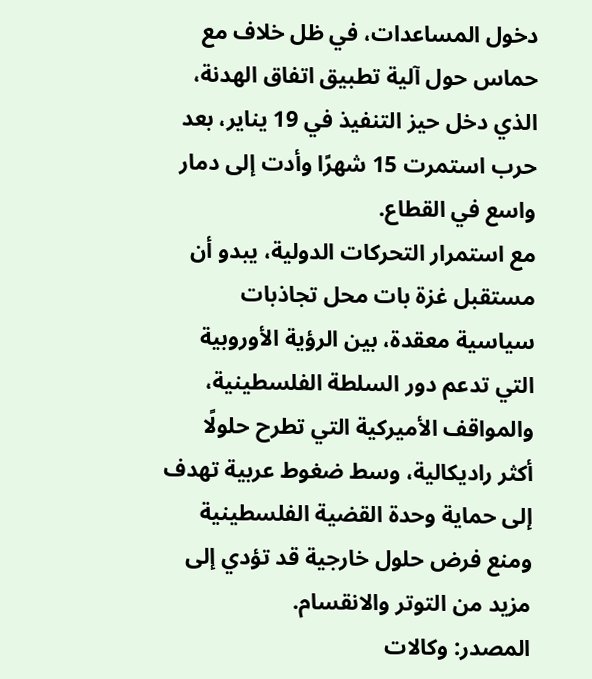دخول المساعدات، في ظل خلاف مع حماس حول آلية تطبيق اتفاق الهدنة، الذي دخل حيز التنفيذ في 19 يناير، بعد حرب استمرت 15 شهرًا وأدت إلى دمار واسع في القطاع.
مع استمرار التحركات الدولية، يبدو أن مستقبل غزة بات محل تجاذبات سياسية معقدة، بين الرؤية الأوروبية التي تدعم دور السلطة الفلسطينية، والمواقف الأميركية التي تطرح حلولًا أكثر راديكالية، وسط ضغوط عربية تهدف إلى حماية وحدة القضية الفلسطينية ومنع فرض حلول خارجية قد تؤدي إلى مزيد من التوتر والانقسام.
المصدر: وكالات